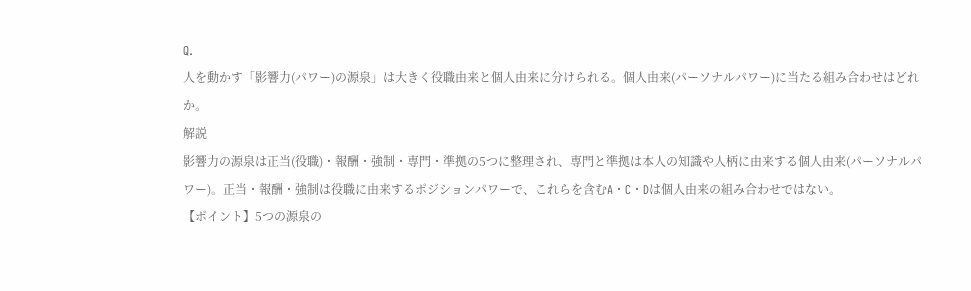Q.
人を動かす「影響力(パワー)の源泉」は大きく役職由来と個人由来に分けられる。個人由来(パーソナルパワー)に当たる組み合わせはどれか。
解説
影響力の源泉は正当(役職)・報酬・強制・専門・準拠の5つに整理され、専門と準拠は本人の知識や人柄に由来する個人由来(パーソナルパワー)。正当・報酬・強制は役職に由来するポジションパワーで、これらを含むA・C・Dは個人由来の組み合わせではない。
【ポイント】5つの源泉の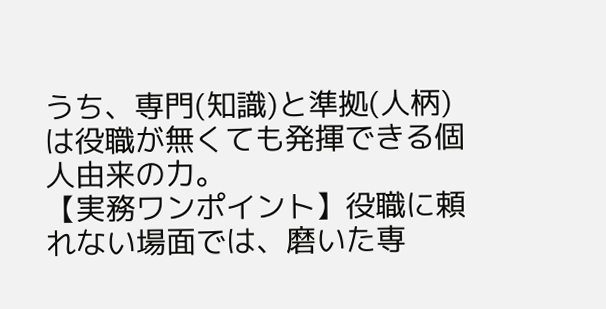うち、専門(知識)と準拠(人柄)は役職が無くても発揮できる個人由来の力。
【実務ワンポイント】役職に頼れない場面では、磨いた専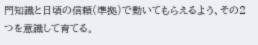門知識と日頃の信頼(準拠)で動いてもらえるよう、その2つを意識して育てる。